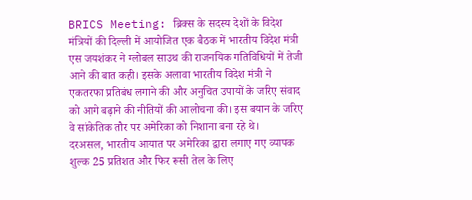BRICS Meeting: ब्रिक्स के सदस्य देशों के विदेश मंत्रियों की दिल्ली में आयोजित एक बैठक में भारतीय विदेश मंत्री एस जयशंकर ने ग्लोबल साउथ की राजनयिक गतिविधियों में तेजी आने की बात कही। इसके अलावा भारतीय विदेश मंत्री ने एकतरफा प्रतिबंध लगाने की और अनुचित उपायों के जरिए संवाद को आगे बढ़ाने की नीतियों की आलोचना की। इस बयान के जरिए वे सांकेतिक तौर पर अमेरिका को निशाना बना रहे थे।
दरअसल, भारतीय आयात पर अमेरिका द्वारा लगाए गए व्यापक शुल्क 25 प्रतिशत और फिर रूसी तेल के लिए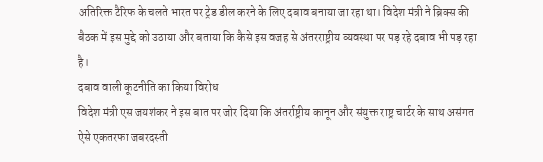अतिरिक्त टैरिफ के चलते भारत पर ट्रेड डील करने के लिए दबाव बनाया जा रहा था। विदेश मंत्री ने ब्रिक्स की बैठक में इस मुद्दे को उठाया और बताया कि कैसे इस वजह से अंतरराष्ट्रीय व्यवस्था पर पड़ रहे दबाव भी पड़ रहा है।
दबाव वाली कूटनीति का किया विरोध
विदेश मंत्री एस जयशंकर ने इस बात पर जोर दिया कि अंतर्राष्ट्रीय कानून और संयुक्त राष्ट्र चार्टर के साथ असंगत ऐसे एकतरफा जबरदस्ती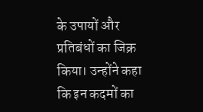के उपायों और प्रतिबंधों का जिक्र किया। उन्होंने कहा कि इन कदमों का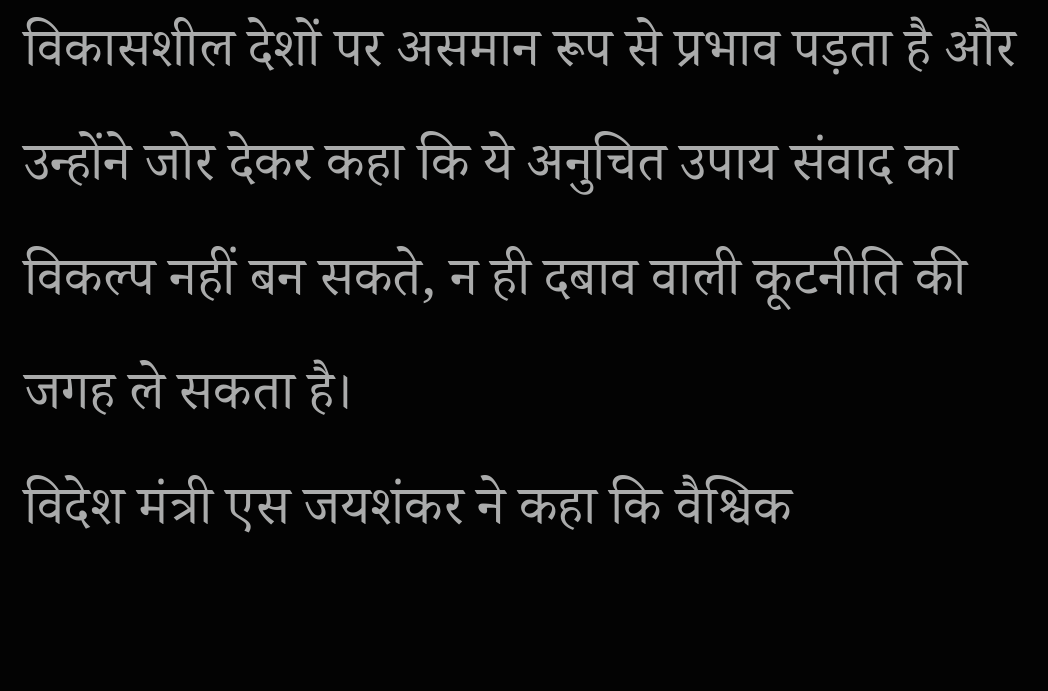विकासशील देशों पर असमान रूप से प्रभाव पड़ता है और उन्होंने जोर देकर कहा कि ये अनुचित उपाय संवाद का विकल्प नहीं बन सकते, न ही दबाव वाली कूटनीति की जगह ले सकता है।
विदेश मंत्री एस जयशंकर ने कहा कि वैश्विक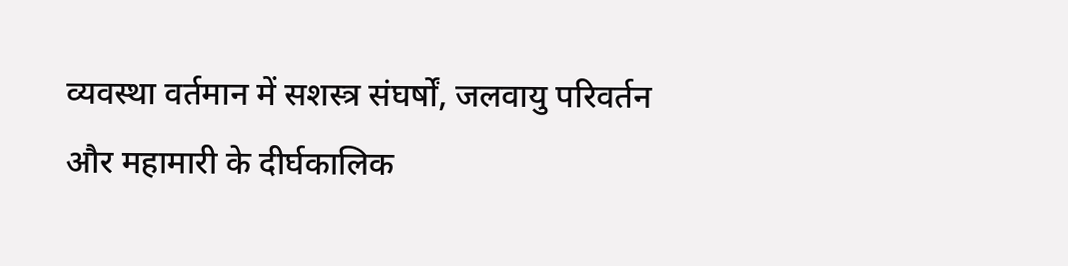व्यवस्था वर्तमान में सशस्त्र संघर्षों, जलवायु परिवर्तन और महामारी के दीर्घकालिक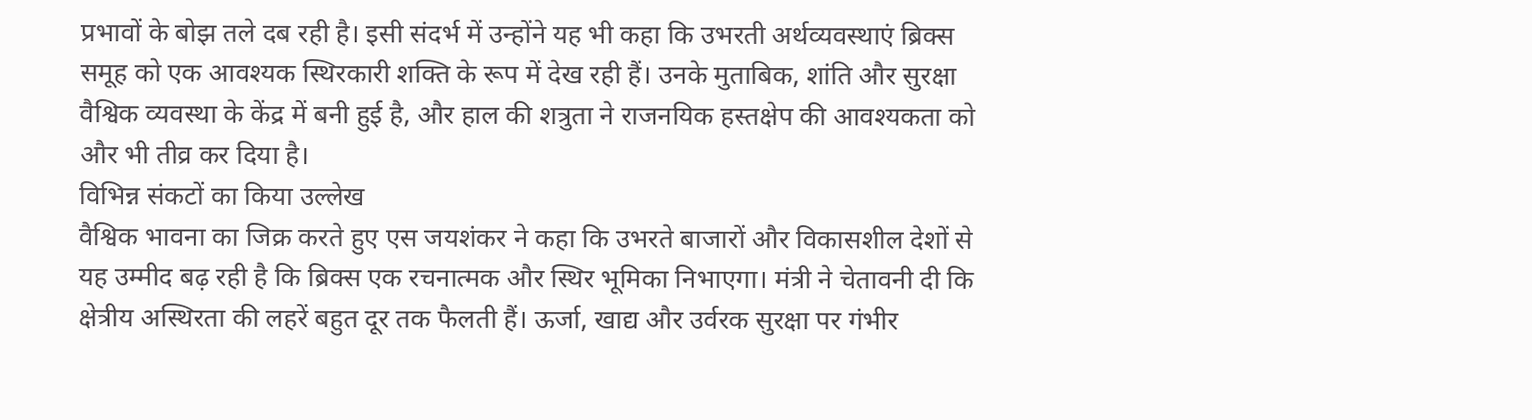प्रभावों के बोझ तले दब रही है। इसी संदर्भ में उन्होंने यह भी कहा कि उभरती अर्थव्यवस्थाएं ब्रिक्स समूह को एक आवश्यक स्थिरकारी शक्ति के रूप में देख रही हैं। उनके मुताबिक, शांति और सुरक्षा वैश्विक व्यवस्था के केंद्र में बनी हुई है, और हाल की शत्रुता ने राजनयिक हस्तक्षेप की आवश्यकता को और भी तीव्र कर दिया है।
विभिन्न संकटों का किया उल्लेख
वैश्विक भावना का जिक्र करते हुए एस जयशंकर ने कहा कि उभरते बाजारों और विकासशील देशों से यह उम्मीद बढ़ रही है कि ब्रिक्स एक रचनात्मक और स्थिर भूमिका निभाएगा। मंत्री ने चेतावनी दी कि क्षेत्रीय अस्थिरता की लहरें बहुत दूर तक फैलती हैं। ऊर्जा, खाद्य और उर्वरक सुरक्षा पर गंभीर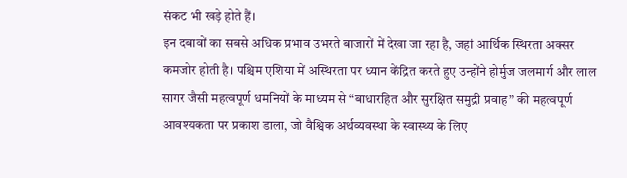संकट भी खड़े होते हैं।
इन दबावों का सबसे अधिक प्रभाव उभरते बाजारों में देखा जा रहा है, जहां आर्थिक स्थिरता अक्सर कमजोर होती है। पश्चिम एशिया में अस्थिरता पर ध्यान केंद्रित करते हुए उन्होंने होर्मुज जलमार्ग और लाल सागर जैसी महत्वपूर्ण धमनियों के माध्यम से “बाधारहित और सुरक्षित समुद्री प्रवाह” की महत्वपूर्ण आवश्यकता पर प्रकाश डाला, जो वैश्विक अर्थव्यवस्था के स्वास्थ्य के लिए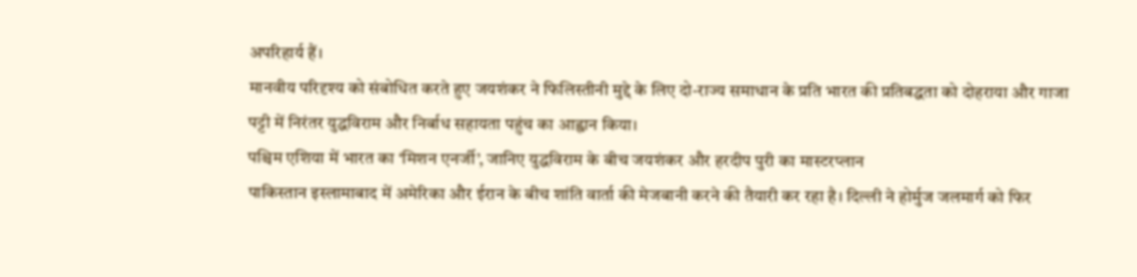अपरिहार्य हैं।
मानवीय परिदृश्य को संबोधित करते हुए जयशंकर ने फिलिस्तीनी मुद्दे के लिए दो-राज्य समाधान के प्रति भारत की प्रतिबद्धता को दोहराया और गाजा पट्टी में निरंतर युद्धविराम और निर्बाध सहायता पहुंच का आह्वान किया।
पश्चिम एशिया में भारत का ‘मिशन एनर्जी’, जानिए युद्धविराम के बीच जयशंकर और हरदीप पुरी का मास्टरप्लान
पाकिस्तान इस्लामाबाद में अमेरिका और ईरान के बीच शांति वार्ता की मेजबानी करने की तैयारी कर रहा है। दिल्ली ने होर्मुज जलमार्ग को फिर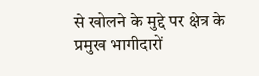से खोलने के मुद्दे पर क्षेत्र के प्रमुख भागीदारों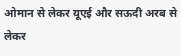ओमान से लेकर यूएई और सऊदी अरब से लेकर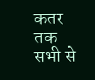कतर तक सभी से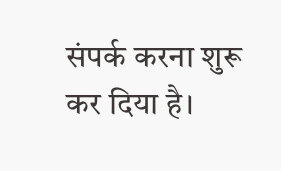संपर्क करना शुरू कर दिया है।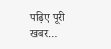पढ़िए पूरी खबर…